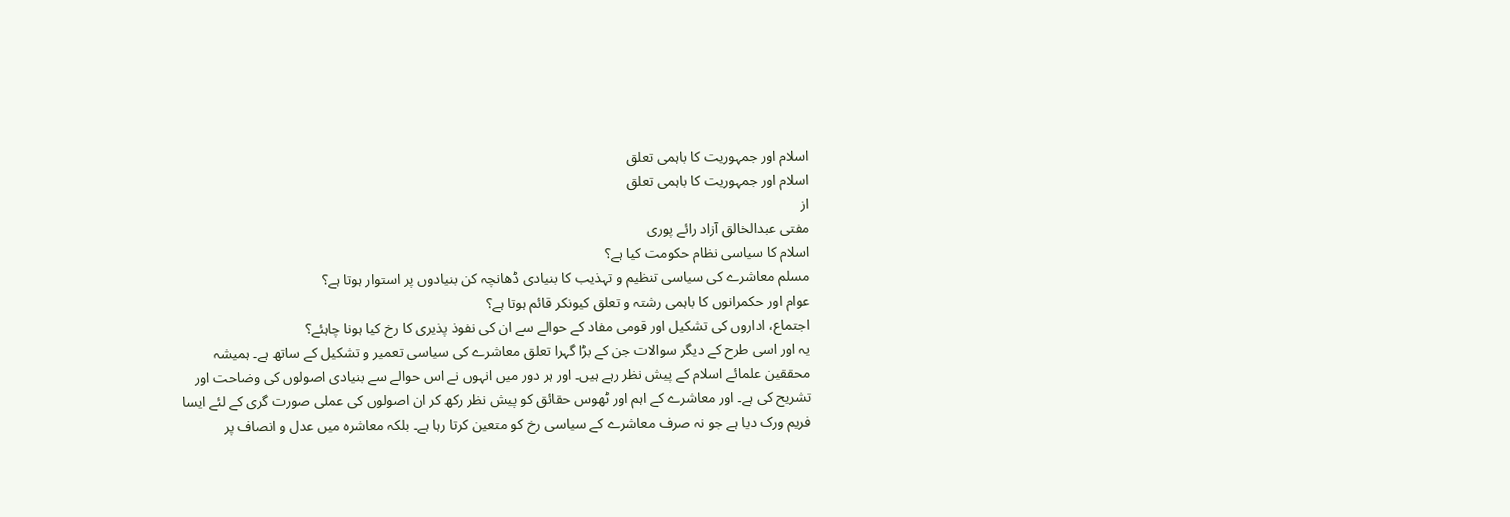اسلام اور جمہوریت کا باہمی تعلق
اسلام اور جمہوریت کا باہمی تعلق
از
مفتی عبدالخالق آزاد رائے پوری
اسلام کا سیاسی نظام حکومت کیا ہے؟
مسلم معاشرے کی سیاسی تنظیم و تہذیب کا بنیادی ڈھانچہ کن بنیادوں پر استوار ہوتا ہے؟
عوام اور حکمرانوں کا باہمی رشتہ و تعلق کیونکر قائم ہوتا ہے؟
اجتماع، اداروں کی تشکیل اور قومی مفاد کے حوالے سے ان کی نفوذ پذیری کا رخ کیا ہونا چاہئے؟
یہ اور اسی طرح کے دیگر سوالات جن کے بڑا گہرا تعلق معاشرے کی سیاسی تعمیر و تشکیل کے ساتھ ہے۔ ہمیشہ محققین علمائے اسلام کے پیش نظر رہے ہیں۔ اور ہر دور میں انہوں نے اس حوالے سے بنیادی اصولوں کی وضاحت اور تشریح کی ہے۔ اور معاشرے کے اہم اور ٹھوس حقائق کو پیش نظر رکھ کر ان اصولوں کی عملی صورت گری کے لئے ایسا فریم ورک دیا ہے جو نہ صرف معاشرے کے سیاسی رخ کو متعین کرتا رہا ہے۔ بلکہ معاشرہ میں عدل و انصاف پر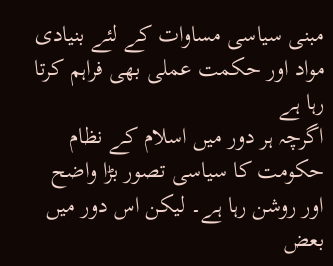مبنی سیاسی مساوات کے لئے بنیادی مواد اور حکمت عملی بھی فراہم کرتا رہا ہے
اگرچہ ہر دور میں اسلام کے نظام حکومت کا سیاسی تصور بڑا واضح اور روشن رہا ہے۔ لیکن اس دور میں بعض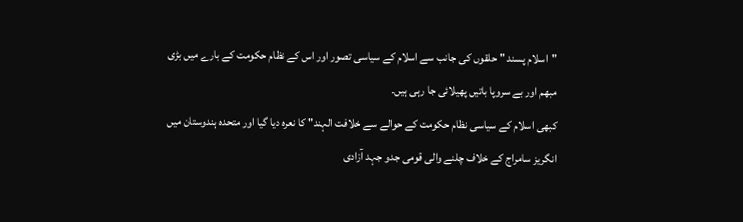"اسلام پسند " حلقوں کی جانب سے اسلام کے سیاسی تصور اور اس کے نظام حکومت کے بارے میں بڑی مبھم اور بے سروپا باتیں پھیلائی جا رہی ہیں۔
کبھی اسلام کے سیاسی نظام حکومت کے حوالے سے خلافت الہند" کا نعرہ دیا گیا اور متحدہ ہندوستان میں انگریز سامراج کے خلاف چلنے والی قومی جدو جہد آزادی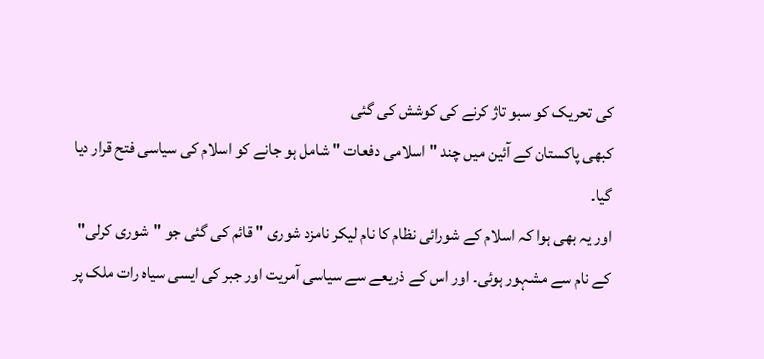کی تحریک کو سبو تاژ کرنے کی کوشش کی گئی
کبھی پاکستان کے آئین میں چند "اسلامی دفعات " شامل ہو جانے کو اسلام کی سیاسی فتح قرار دیا گیا۔
اور یہ بھی ہوا کہ اسلام کے شورائی نظام کا نام لیکر نامزد شوری " قائم کی گئی جو "شوری کرلی" کے نام سے مشہور ہوئی۔ اور اس کے ذریعے سے سیاسی آمریت اور جبر کی ایسی سیاہ رات ملک پر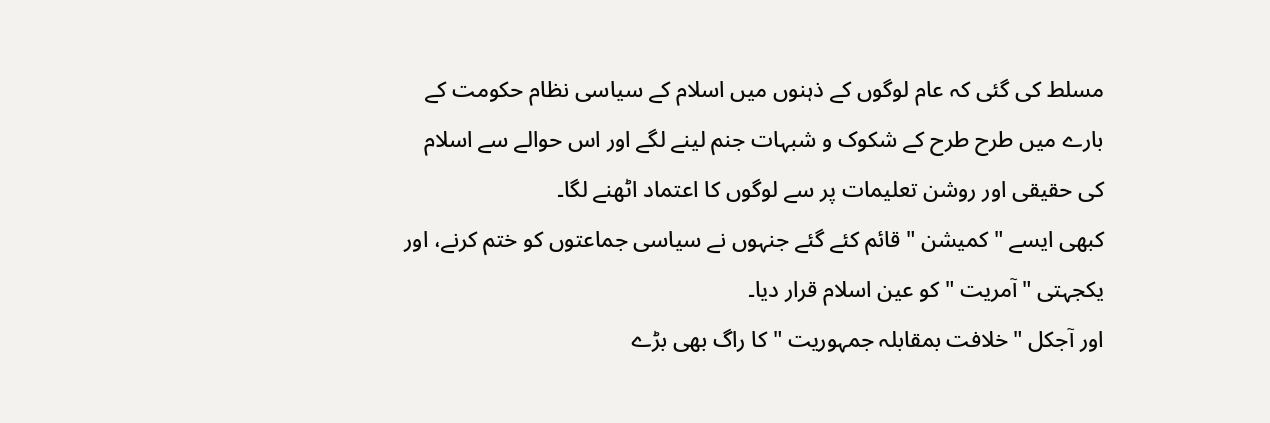مسلط کی گئی کہ عام لوگوں کے ذہنوں میں اسلام کے سیاسی نظام حکومت کے بارے میں طرح طرح کے شکوک و شبہات جنم لینے لگے اور اس حوالے سے اسلام کی حقیقی اور روشن تعلیمات پر سے لوگوں کا اعتماد اٹھنے لگا۔
کبھی ایسے "کمیشن " قائم کئے گئے جنہوں نے سیاسی جماعتوں کو ختم کرنے، اور یکجہتی "آمریت " کو عین اسلام قرار دیا۔
اور آجکل "خلافت بمقابلہ جمہوریت " کا راگ بھی بڑے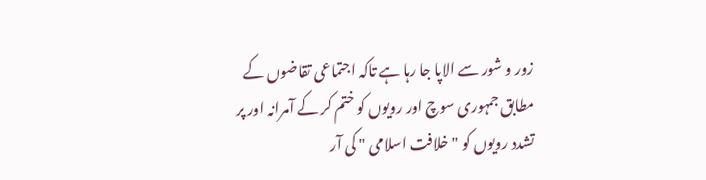زور و شور سے الاپا جا رہا ہے تاکہ اجتماعی تقاضوں کے مطابق جمہوری سوچ اور رویوں کو ختم کر کے آمرانہ اور پر تشدد رویوں کو "خلافت اسلامی " کی آر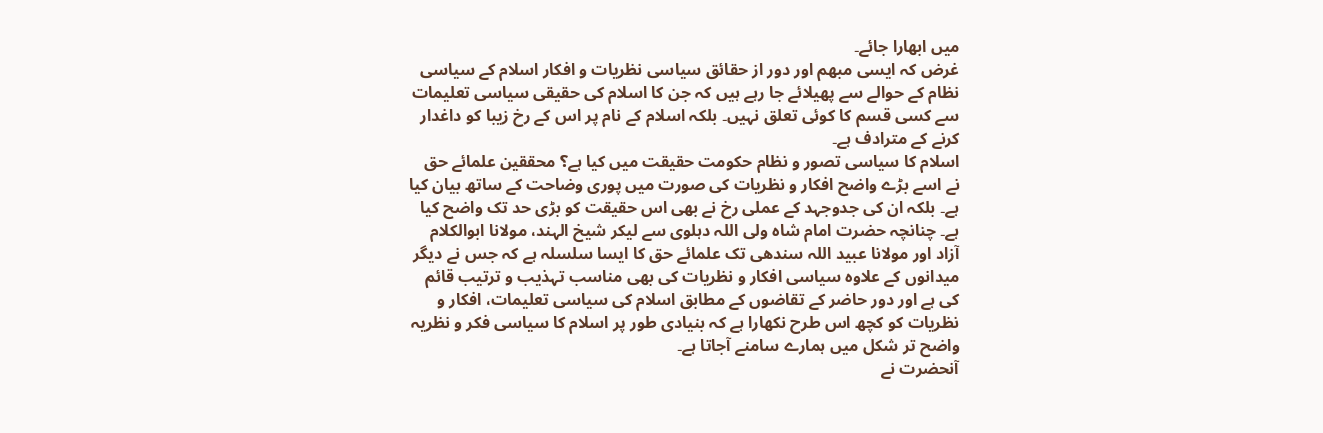میں ابھارا جائے۔
غرض کہ ایسی مبهم اور دور از حقائق سیاسی نظریات و افکار اسلام کے سیاسی نظام کے حوالے سے پھیلائے جا رہے ہیں کہ جن کا اسلام کی حقیقی سیاسی تعلیمات سے کسی قسم کا کوئی تعلق نہیں۔ بلکہ اسلام کے نام پر اس کے رخ زیبا کو داغدار کرنے کے مترادف ہے۔
اسلام کا سیاسی تصور و نظام حکومت حقیقت میں کیا ہے؟ محققین علمائے حق نے اسے بڑے واضح افکار و نظریات کی صورت میں پوری وضاحت کے ساتھ بیان کیا ہے۔ بلکہ ان کی جدوجہد کے عملی رخ نے بھی اس حقیقت کو بڑی حد تک واضح کیا ہے۔ چنانچہ حضرت امام شاہ ولی اللہ دہلوی سے لیکر شیخ الہند، مولانا ابوالکلام آزاد اور مولانا عبید اللہ سندھی تک علمائے حق کا ایسا سلسلہ ہے کہ جس نے دیگر میدانوں کے علاوہ سیاسی افکار و نظریات کی بھی مناسب تہذیب و ترتیب قائم کی ہے اور دور حاضر کے تقاضوں کے مطابق اسلام کی سیاسی تعلیمات، افکار و نظریات کو کچھ اس طرح نکھارا ہے کہ بنیادی طور پر اسلام کا سیاسی فکر و نظریہ واضح تر شکل میں ہمارے سامنے آجاتا ہے۔
آنحضرت نے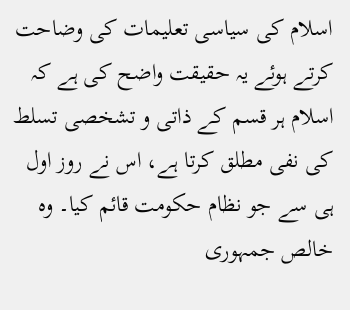اسلام کی سیاسی تعلیمات کی وضاحت کرتے ہوئے یہ حقیقت واضح کی ہے کہ اسلام ہر قسم کے ذاتی و تشخصی تسلط کی نفی مطلق کرتا ہے، اس نے روز اول ہی سے جو نظام حکومت قائم کیا۔ وہ خالص جمہوری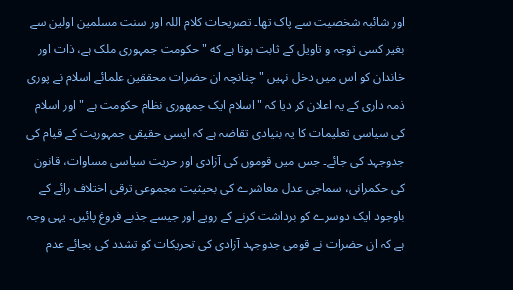اور شائبہ شخصیت سے پاک تھا۔ تصریحات کلام اللہ اور سنت مسلمین اولین سے بغیر کسی توجہ و تاویل کے ثابت ہوتا ہے که " حکومت جمہوری ملک ہے، ذات اور خاندان کو اس میں دخل نہیں " چنانچہ ان حضرات محققین علمائے اسلام نے پوری ذمہ داری کے یہ اعلان کر دیا کہ "اسلام ایک جمهوری نظام حکومت ہے " اور اسلام کی سیاسی تعلیمات کا یہ بنیادی تقاضہ ہے کہ ایسی حقیقی جمہوریت کے قیام کی جدوجہد کی جائے۔ جس میں قوموں کی آزادی اور حریت سیاسی مساوات، قانون کی حکمرانی، سماجی عدل معاشرے کی بحیثیت مجموعی ترقی اختلاف رائے کے باوجود ایک دوسرے کو برداشت کرنے کے رویے اور جیسے جذبے فروغ پائیں۔ یہی وجہ ہے کہ ان حضرات نے قومی جدوجہد آزادی کی تحریکات کو تشدد کی بجائے عدم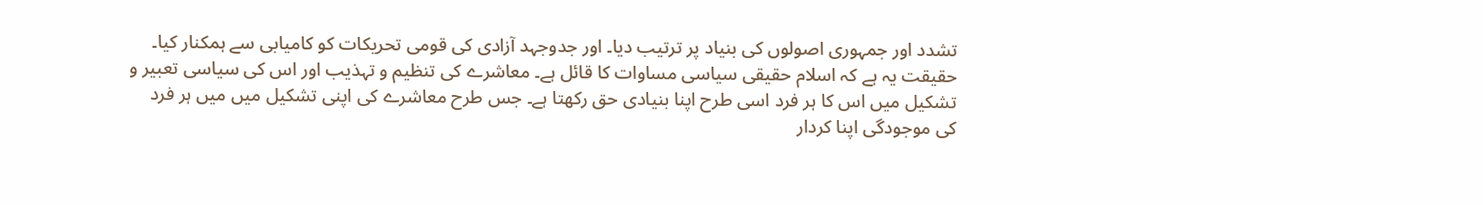تشدد اور جمہوری اصولوں کی بنیاد پر ترتیب دیا۔ اور جدوجہد آزادی کی قومی تحریکات کو کامیابی سے ہمکنار کیا۔
حقیقت یہ ہے کہ اسلام حقیقی سیاسی مساوات کا قائل ہے۔ معاشرے کی تنظیم و تہذیب اور اس کی سیاسی تعبیر و تشکیل میں اس کا ہر فرد اسی طرح اپنا بنیادی حق رکھتا ہے۔ جس طرح معاشرے کی اپنی تشکیل میں میں ہر فرد کی موجودگی اپنا کردار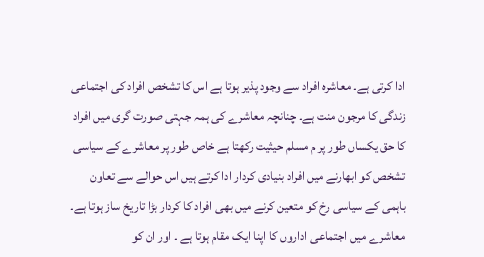ادا کرتی ہے۔ معاشرہ افراد سے وجود پذیر ہوتا ہے اس کا تشخص افراد کی اجتماعی زندگی کا مرجون منت ہے۔ چنانچہ معاشرے کی ہمہ جہتی صورت گری میں افراد کا حق یکساں طور پر م مسلم حیثیت رکھتا ہے خاص طور پر معاشرے کے سیاسی تشخص کو ابھارنے میں افراد بنیادی کردار ادا کرتے ہیں اس حوالے سے تعاون باہمی کے سیاسی رخ کو متعین کرنے میں بھی افراد کا کردار بڑا تاریخ ساز ہوتا ہے۔ معاشرے میں اجتماعی اداروں کا اپنا ایک مقام ہوتا ہے ۔ اور ان کو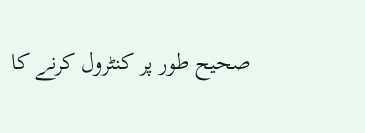صحیح طور پر کنٹرول کرنے کا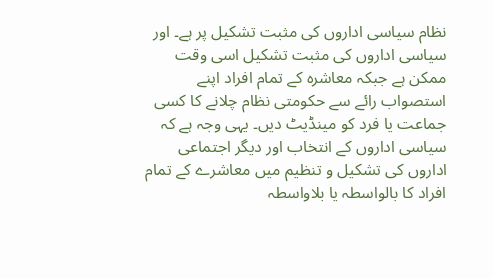نظام سیاسی اداروں کی مثبت تشکیل پر ہے۔ اور سیاسی اداروں کی مثبت تشکیل اسی وقت ممکن ہے جبکہ معاشرہ کے تمام افراد اپنے استصواب رائے سے حکومتی نظام چلانے کا کسی جماعت یا فرد کو مینڈیٹ دیں۔ یہی وجہ ہے کہ سیاسی اداروں کے انتخاب اور دیگر اجتماعی اداروں کی تشکیل و تنظیم میں معاشرے کے تمام افراد کا بالواسطہ یا بلاواسطہ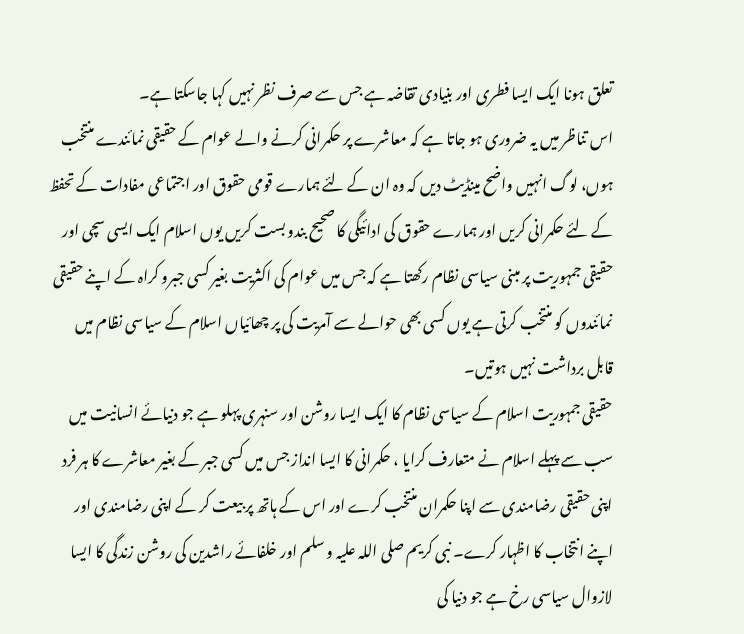تعلق ہونا ایک ایسا فطری اور بنیادی تقاضہ ہے جس سے صرف نظر نہیں کہا جاسکتا ہے۔
اس تناظر میں یہ ضروری ہو جاتا ہے کہ معاشرے پر حکمرانی کرنے والے عوام کے حقیقی نمائندے منتخب ہوں، لوگ انہیں واضح مینڈیٹ دیں کہ وہ ان کے لئے ہمارے قومی حقوق اور اجتماعی مفادات کے تحفظ کے لئے حکمرانی کریں اور ہمارے حقوق کی ادائیگی کا صحیح بندو بست کریں یوں اسلام ایک ایسی سچی اور حقیقی جمہوریت پر مبنی سیاسی نظام رکھتا ہے کہ جس میں عوام کی اکثریت بغیر کسی جبرو کراہ کے اپنے حقیقی نمائندوں کو منتخب کرتی ہے یوں کسی بھی حوالے سے آمریت کی پر چھائیاں اسلام کے سیاسی نظام میں قابل برداشت نہیں ہوتیں۔
حقیقی جمہوریت اسلام کے سیاسی نظام کا ایک ایسا روشن اور سنہری پہلو ہے جو دنیائے انسانیت میں سب سے پہلے اسلام نے متعارف کرایا ، حکمرانی کا ایسا انداز جس میں کسی جبر کے بغیر معاشرے کا ہر فرد اپنی حقیقی رضامندی سے اپنا حکمران منتخب کرے اور اس کے ہاتھ پر بیعت کر کے اپنی رضامندی اور اپنے انتخاب کا اظہار کرے۔ نبی کریم صلی اللہ علیہ و سلم اور خلفائے راشدین کی روشن زندگی کا ایسا لازوال سیاسی رخ ہے جو دنیا کی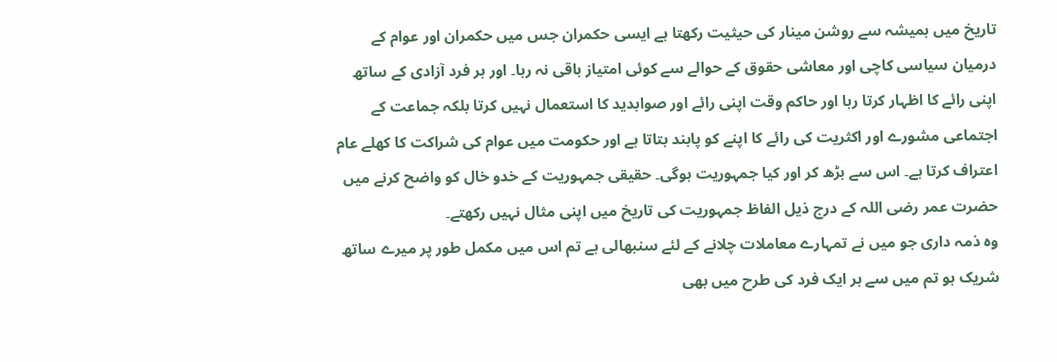تاریخ میں ہمیشہ سے روشن مینار کی حیثیت رکھتا ہے ایسی حکمران جس میں حکمران اور عوام کے درمیان سیاسی کاچی اور معاشی حقوق کے حوالے سے کوئی امتیاز باقی نہ رہا۔ اور ہر فرد آزادی کے ساتھ اپنی رائے کا اظہار کرتا رہا اور حاکم وقت اپنی رائے اور صوابدید کا استعمال نہیں کرتا بلکہ جماعت کے اجتماعی مشورے اور اکثریت کی رائے کا اپنے کو پابند بتاتا ہے اور حکومت میں عوام کی شراکت کا کھلے عام اعتراف کرتا ہے۔ اس سے بڑھ کر اور کیا جمہوریت ہوگی۔ حقیقی جمہوریت کے خدو خال کو واضح کرنے میں حضرت عمر رضی اللہ کے درج ذیل الفاظ جمہوریت کی تاریخ میں اپنی مثال نہیں رکھتے۔
وہ ذمہ داری جو میں نے تمہارے معاملات چلانے کے لئے سنبھالی ہے تم اس میں مکمل طور پر میرے ساتھ شریک ہو تم میں سے ہر ایک فرد کی طرح میں بھی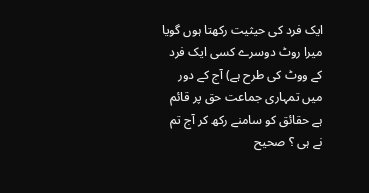ایک فرد کی حیثیت رکھتا ہوں گویا میرا روٹ دوسرے کسی ایک فرد کے ووٹ کی طرح ہے) آج کے دور میں تمہاری جماعت حق پر قائم ہے حقائق کو سامنے رکھ کر آج تم نے ہی ؟ صحیح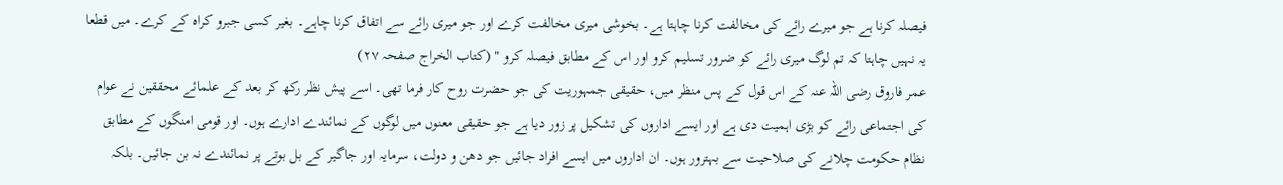فیصلہ کرنا ہے جو میرے رائے کی مخالفت کرنا چاہتا ہے۔ بخوشی میری مخالفت کرے اور جو میری رائے سے اتفاق کرنا چاہے۔ بغیر کسی جبرو کراہ کے کرے۔ میں قطعا یہ نہیں چاہتا کہ تم لوگ میری رائے کو ضرور تسلیم کرو اور اس کے مطابق فیصلہ کرو " (کتاب الخراج صفحہ ۲۷)
عمر فاروق رضی اللہ عنہ کے اس قول کے پس منظر میں، حقیقی جمہوریت کی جو حضرت روح کار فرما تھی۔ اسے پیش نظر رکھ کر بعد کے علمائے محققین نے عوام کی اجتماعی رائے کو بڑی اہمیت دی ہے اور ایسے اداروں کی تشکیل پر زور دیا ہے جو حقیقی معنوں میں لوگوں کے نمائندے ادارے ہوں۔ اور قومی امنگوں کے مطابق نظام حکومت چلانے کی صلاحیت سے بہترور ہوں۔ ان اداروں میں ایسے افراد جائیں جو دھن و دولت، سرمایہ اور جاگیر کے بل بوتے پر نمائندے نہ بن جائیں۔ بلکہ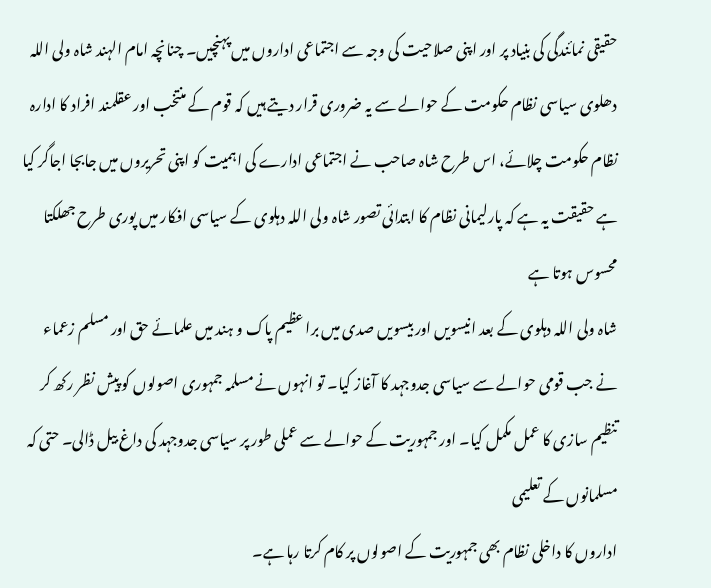حقیقی نمائندگی کی بنیاد پر اور اپنی صلاحیت کی وجہ سے اجتماعی اداروں میں پہنچیں۔ چنانچہ امام الہند شاہ ولی اللہ دھلوی سیاسی نظام حکومت کے حوالے سے یہ ضروری قرار دیتے ہیں کہ قوم کے منتخب اور عقلمند افراد کا ادارہ نظام حکومت چلائے، اس طرح شاہ صاحب نے اجتماعی ادارے کی اہمیت کو اپنی تحریروں میں جابجا اجاگر کیا ہے حقیقت یہ ہے کہ پارلیمانی نظام کا ابتدائی تصور شاہ ولی اللہ دہلوی کے سیاسی افکار میں پوری طرح جھلکتا محسوس ہوتا ہے
شاہ ولی اللہ دہلوی کے بعد انیسویں اور بیسویں صدی میں برا عظیم پاک و ہند میں علمائے حق اور مسلم زعماء نے جب قومی حوالے سے سیاسی جدوجہد کا آغاز کیا۔ تو انہوں نے مسلمہ جمہوری اصولوں کو پیش نظر رکھ کر تنظیم سازی کا عمل مکمل کیا۔ اور جمہوریت کے حوالے سے عملی طور پر سیاسی جدوجہد کی داغ بیل ڈالی۔ حتی کہ مسلمانوں کے تعلیمی
اداروں کا داخلی نظام بھی جمہوریت کے اصولوں پر کام کرتا رہا ہے۔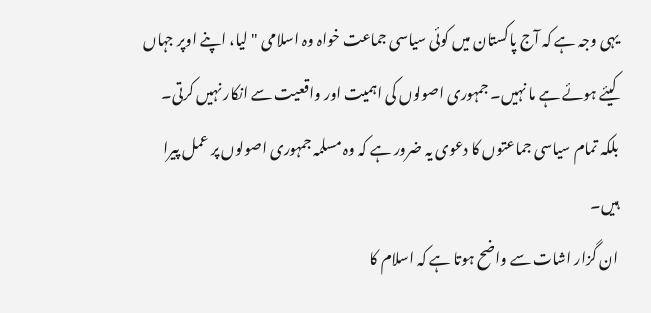یہی وجہ ہے کہ آج پاکستان میں کوئی سیاسی جماعت خواہ وہ اسلامی " لیا، اپنے اوپر جہاں کیئے ہوئے ہے ما نہیں۔ جمہوری اصولوں کی اہمیت اور واقعیت سے انکار نہیں کرتی۔ بلکہ تمام سیاسی جماعتوں کا دعوی یہ ضرور ہے کہ وہ مسلمہ جمہوری اصولوں پر عمل پیرا ہیں۔
ان گزار اشات سے واضح ہوتا ہے کہ اسلام کا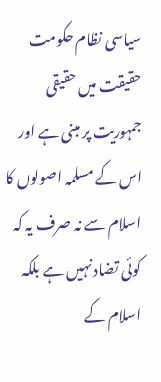سیاسی نظام حکومت حقیقت میں حقیقی جمہوریت پر مبنی ہے اور اس کے مسلمہ اصولوں کا اسلام سے نہ صرف یہ کہ کوئی تضاد نہیں ہے بلکہ اسلام کے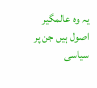یہ وہ عالمگیر اصول ہیں جن پر سیاسی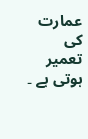عمارت کی تعمیر ہوتی ہے ۔